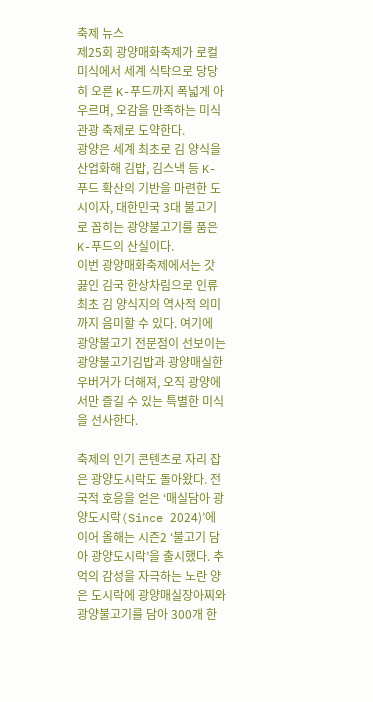축제 뉴스
제25회 광양매화축제가 로컬 미식에서 세계 식탁으로 당당히 오른 K-푸드까지 폭넓게 아우르며, 오감을 만족하는 미식 관광 축제로 도약한다.
광양은 세계 최초로 김 양식을 산업화해 김밥, 김스낵 등 K-푸드 확산의 기반을 마련한 도시이자, 대한민국 3대 불고기로 꼽히는 광양불고기를 품은 K-푸드의 산실이다.
이번 광양매화축제에서는 갓 끓인 김국 한상차림으로 인류 최초 김 양식지의 역사적 의미까지 음미할 수 있다. 여기에 광양불고기 전문점이 선보이는 광양불고기김밥과 광양매실한우버거가 더해져, 오직 광양에서만 즐길 수 있는 특별한 미식을 선사한다.

축제의 인기 콘텐츠로 자리 잡은 광양도시락도 돌아왔다. 전국적 호응을 얻은 ‘매실담아 광양도시락(Since 2024)’에 이어 올해는 시즌2 ‘불고기 담아 광양도시락’을 출시했다. 추억의 감성을 자극하는 노란 양은 도시락에 광양매실장아찌와 광양불고기를 담아 300개 한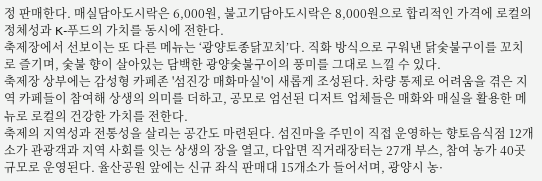정 판매한다. 매실담아도시락은 6,000원, 불고기담아도시락은 8,000원으로 합리적인 가격에 로컬의 정체성과 K-푸드의 가치를 동시에 전한다.
축제장에서 선보이는 또 다른 메뉴는 ‘광양토종닭꼬치’다. 직화 방식으로 구워낸 닭숯불구이를 꼬치로 즐기며, 숯불 향이 살아있는 담백한 광양숯불구이의 풍미를 그대로 느낄 수 있다.
축제장 상부에는 감성형 카페존 '섬진강 매화마실'이 새롭게 조성된다. 차량 통제로 어려움을 겪은 지역 카페들이 참여해 상생의 의미를 더하고, 공모로 엄선된 디저트 업체들은 매화와 매실을 활용한 메뉴로 로컬의 건강한 가치를 전한다.
축제의 지역성과 전통성을 살리는 공간도 마련된다. 섬진마을 주민이 직접 운영하는 향토음식점 12개소가 관광객과 지역 사회를 잇는 상생의 장을 열고, 다압면 직거래장터는 27개 부스, 참여 농가 40곳 규모로 운영된다. 율산공원 앞에는 신규 좌식 판매대 15개소가 들어서며, 광양시 농·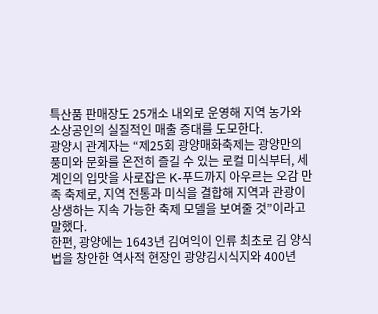특산품 판매장도 25개소 내외로 운영해 지역 농가와 소상공인의 실질적인 매출 증대를 도모한다.
광양시 관계자는 “제25회 광양매화축제는 광양만의 풍미와 문화를 온전히 즐길 수 있는 로컬 미식부터, 세계인의 입맛을 사로잡은 K-푸드까지 아우르는 오감 만족 축제로, 지역 전통과 미식을 결합해 지역과 관광이 상생하는 지속 가능한 축제 모델을 보여줄 것”이라고 말했다.
한편, 광양에는 1643년 김여익이 인류 최초로 김 양식법을 창안한 역사적 현장인 광양김시식지와 400년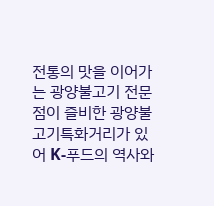전통의 맛을 이어가는 광양불고기 전문점이 즐비한 광양불고기특화거리가 있어 K-푸드의 역사와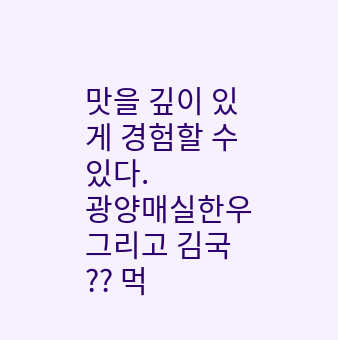맛을 깊이 있게 경험할 수 있다.
광양매실한우 그리고 김국 ?? 먹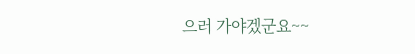으러 가야겠군요~~